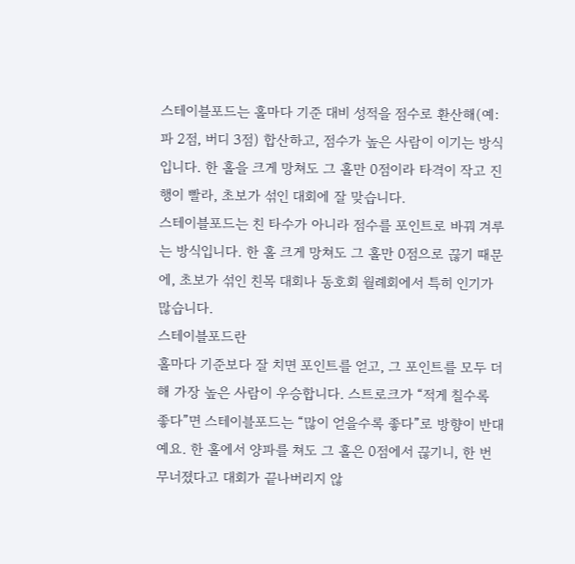스테이블포드는 홀마다 기준 대비 성적을 점수로 환산해(예: 파 2점, 버디 3점) 합산하고, 점수가 높은 사람이 이기는 방식입니다. 한 홀을 크게 망쳐도 그 홀만 0점이라 타격이 작고 진행이 빨라, 초보가 섞인 대회에 잘 맞습니다.
스테이블포드는 친 타수가 아니라 점수를 포인트로 바꿔 겨루는 방식입니다. 한 홀 크게 망쳐도 그 홀만 0점으로 끊기 때문에, 초보가 섞인 친목 대회나 동호회 월례회에서 특히 인기가 많습니다.
스테이블포드란
홀마다 기준보다 잘 치면 포인트를 얻고, 그 포인트를 모두 더해 가장 높은 사람이 우승합니다. 스트로크가 “적게 칠수록 좋다”면 스테이블포드는 “많이 얻을수록 좋다”로 방향이 반대예요. 한 홀에서 양파를 쳐도 그 홀은 0점에서 끊기니, 한 번 무너졌다고 대회가 끝나버리지 않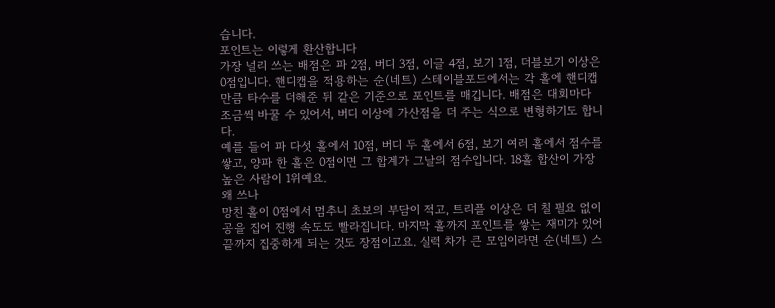습니다.
포인트는 이렇게 환산합니다
가장 널리 쓰는 배점은 파 2점, 버디 3점, 이글 4점, 보기 1점, 더블보기 이상은 0점입니다. 핸디캡을 적용하는 순(네트) 스테이블포드에서는 각 홀에 핸디캡만큼 타수를 더해준 뒤 같은 기준으로 포인트를 매깁니다. 배점은 대회마다 조금씩 바꿀 수 있어서, 버디 이상에 가산점을 더 주는 식으로 변형하기도 합니다.
예를 들어 파 다섯 홀에서 10점, 버디 두 홀에서 6점, 보기 여러 홀에서 점수를 쌓고, 양파 한 홀은 0점이면 그 합계가 그날의 점수입니다. 18홀 합산이 가장 높은 사람이 1위예요.
왜 쓰나
망친 홀이 0점에서 멈추니 초보의 부담이 적고, 트리플 이상은 더 칠 필요 없이 공을 집어 진행 속도도 빨라집니다. 마지막 홀까지 포인트를 쌓는 재미가 있어 끝까지 집중하게 되는 것도 장점이고요. 실력 차가 큰 모임이라면 순(네트) 스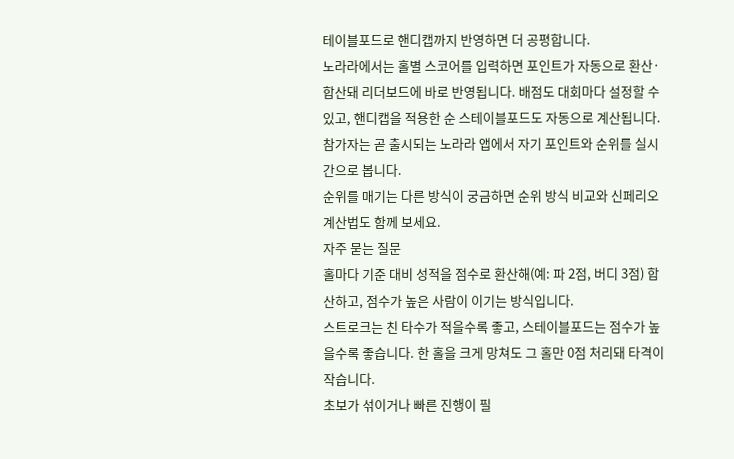테이블포드로 핸디캡까지 반영하면 더 공평합니다.
노라라에서는 홀별 스코어를 입력하면 포인트가 자동으로 환산·합산돼 리더보드에 바로 반영됩니다. 배점도 대회마다 설정할 수 있고, 핸디캡을 적용한 순 스테이블포드도 자동으로 계산됩니다. 참가자는 곧 출시되는 노라라 앱에서 자기 포인트와 순위를 실시간으로 봅니다.
순위를 매기는 다른 방식이 궁금하면 순위 방식 비교와 신페리오 계산법도 함께 보세요.
자주 묻는 질문
홀마다 기준 대비 성적을 점수로 환산해(예: 파 2점, 버디 3점) 합산하고, 점수가 높은 사람이 이기는 방식입니다.
스트로크는 친 타수가 적을수록 좋고, 스테이블포드는 점수가 높을수록 좋습니다. 한 홀을 크게 망쳐도 그 홀만 0점 처리돼 타격이 작습니다.
초보가 섞이거나 빠른 진행이 필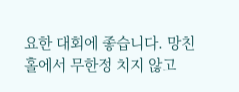요한 대회에 좋습니다. 망친 홀에서 무한정 치지 않고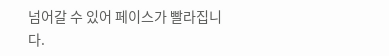넘어갈 수 있어 페이스가 빨라집니다.